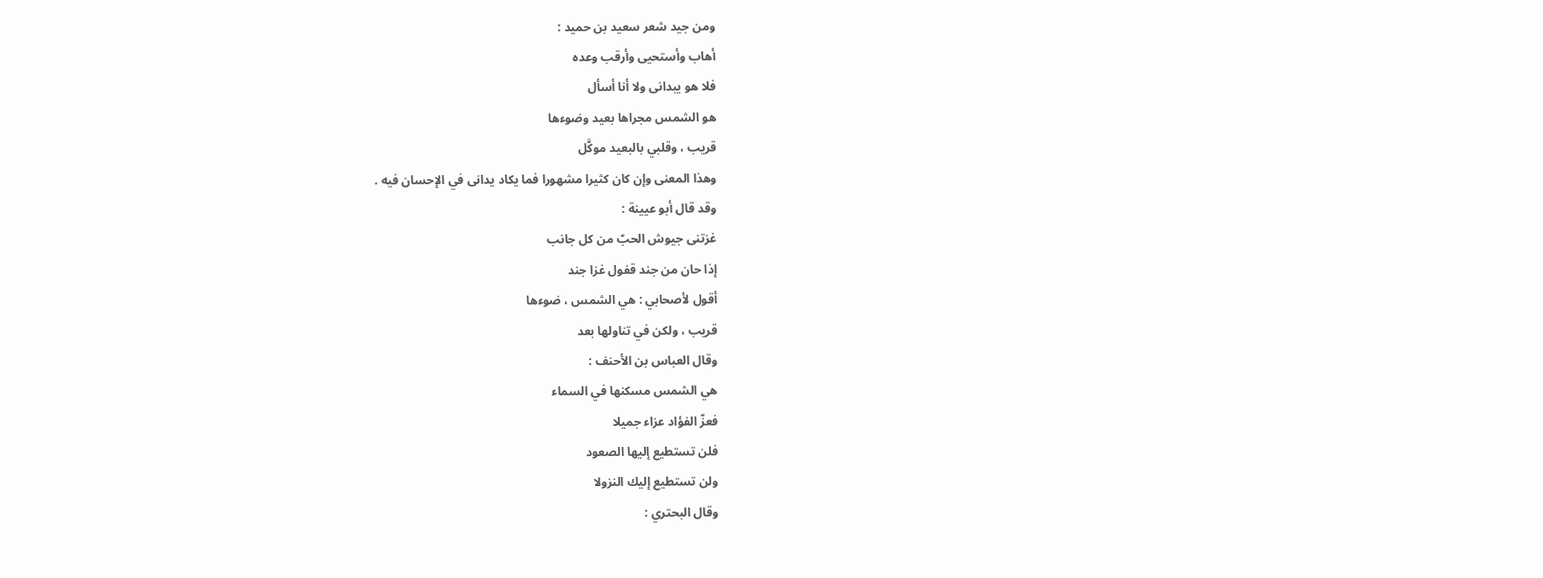ومن جيد شعر سعيد بن حميد :
أهاب وأستحيى وأرقب وعده
فلا هو يبدانى ولا أنا أسأل
هو الشمس مجراها بعيد وضوءها
قريب ، وقلبي بالبعيد موكَّل
وهذا المعنى وإن كان كثيرا مشهورا فما يكاد يدانى في الإحسان فيه .
وقد قال أبو عيينة :
غزتنى جيوش الحبّ من كل جانب
إذا حان من جند قفول غزا جند
أقول لأصحابي : هي الشمس ، ضوءها
قريب ، ولكن في تناولها بعد
وقال العباس بن الأحنف :
هي الشمس مسكنها في السماء
فعزّ الفؤاد عزاء جميلا
فلن تستطيع إليها الصعود
ولن تستطيع إليك النزولا
وقال البحتري :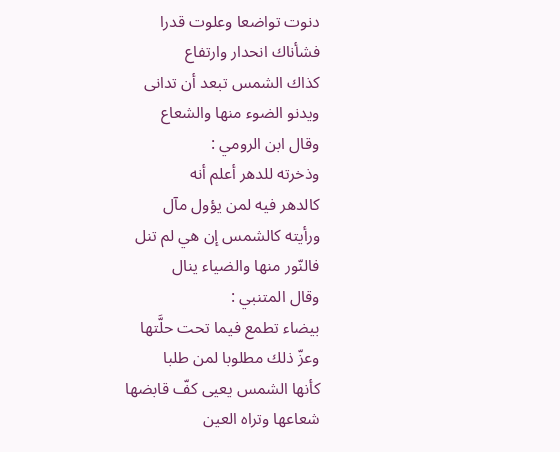دنوت تواضعا وعلوت قدرا
فشأناك انحدار وارتفاع
كذاك الشمس تبعد أن تدانى
ويدنو الضوء منها والشعاع
وقال ابن الرومي :
وذخرته للدهر أعلم أنه
كالدهر فيه لمن يؤول مآل
ورأيته كالشمس إن هي لم تنل
فالنّور منها والضياء ينال
وقال المتنبي :
بيضاء تطمع فيما تحت حلَّتها
وعزّ ذلك مطلوبا لمن طلبا
كأنها الشمس يعيى كفّ قابضها
شعاعها وتراه العين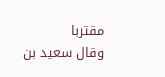مقتربا
وقال سعيد بن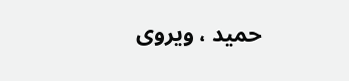حميد ، ويروى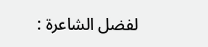لفضل الشاعرة :